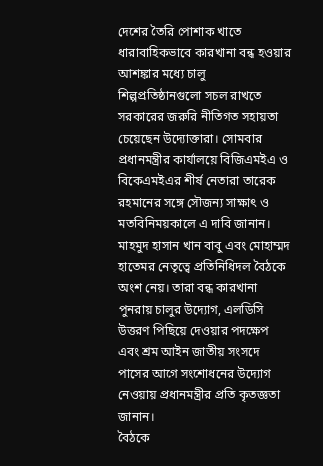দেশের তৈরি পোশাক খাতে ধারাবাহিকভাবে কারখানা বন্ধ হওয়ার আশঙ্কার মধ্যে চালু শিল্পপ্রতিষ্ঠানগুলো সচল রাখতে সরকারের জরুরি নীতিগত সহায়তা চেয়েছেন উদ্যোক্তারা। সোমবার প্রধানমন্ত্রীর কার্যালয়ে বিজিএমইএ ও বিকেএমইএর শীর্ষ নেতারা তারেক রহমানের সঙ্গে সৌজন্য সাক্ষাৎ ও মতবিনিময়কালে এ দাবি জানান।
মাহমুদ হাসান খান বাবু এবং মোহাম্মদ হাতেমর নেতৃত্বে প্রতিনিধিদল বৈঠকে অংশ নেয়। তারা বন্ধ কারখানা পুনরায় চালুর উদ্যোগ, এলডিসি উত্তরণ পিছিয়ে দেওয়ার পদক্ষেপ এবং শ্রম আইন জাতীয় সংসদে পাসের আগে সংশোধনের উদ্যোগ নেওয়ায় প্রধানমন্ত্রীর প্রতি কৃতজ্ঞতা জানান।
বৈঠকে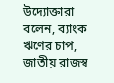উদ্যোক্তারা বলেন, ব্যাংক ঋণের চাপ, জাতীয় রাজস্ব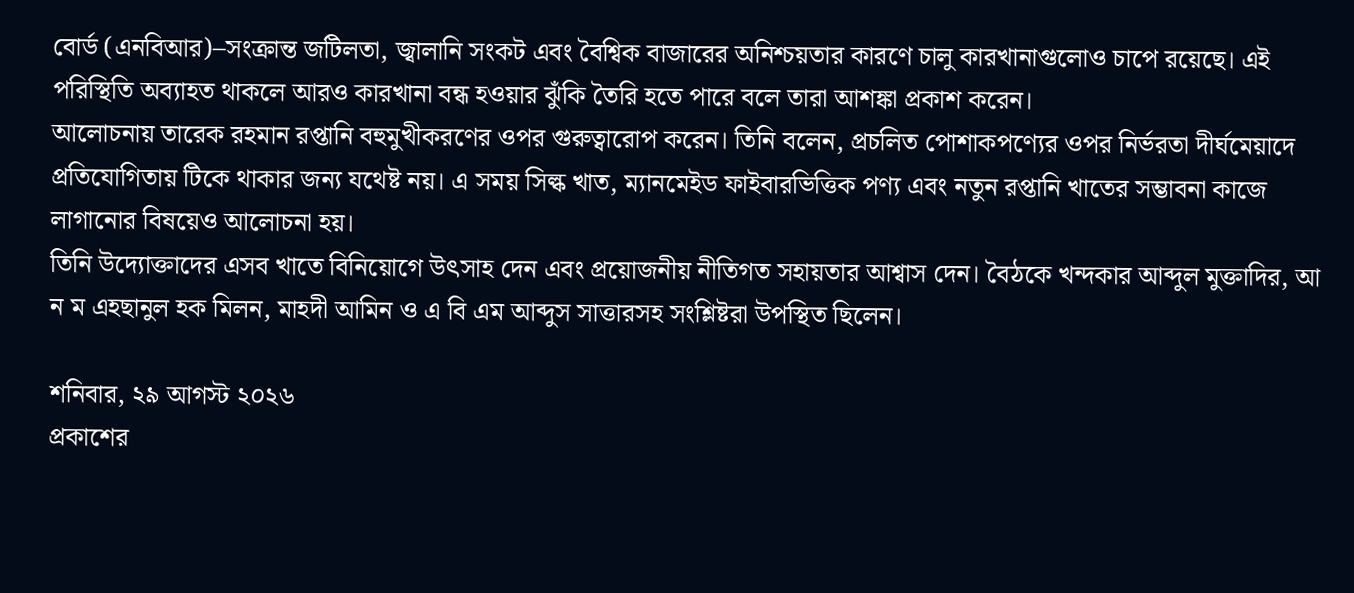বোর্ড (এনবিআর)–সংক্রান্ত জটিলতা, জ্বালানি সংকট এবং বৈশ্বিক বাজারের অনিশ্চয়তার কারণে চালু কারখানাগুলোও চাপে রয়েছে। এই পরিস্থিতি অব্যাহত থাকলে আরও কারখানা বন্ধ হওয়ার ঝুঁকি তৈরি হতে পারে বলে তারা আশঙ্কা প্রকাশ করেন।
আলোচনায় তারেক রহমান রপ্তানি বহুমুখীকরণের ওপর গুরুত্বারোপ করেন। তিনি বলেন, প্রচলিত পোশাকপণ্যের ওপর নির্ভরতা দীর্ঘমেয়াদে প্রতিযোগিতায় টিকে থাকার জন্য যথেষ্ট নয়। এ সময় সিল্ক খাত, ম্যানমেইড ফাইবারভিত্তিক পণ্য এবং নতুন রপ্তানি খাতের সম্ভাবনা কাজে লাগানোর বিষয়েও আলোচনা হয়।
তিনি উদ্যোক্তাদের এসব খাতে বিনিয়োগে উৎসাহ দেন এবং প্রয়োজনীয় নীতিগত সহায়তার আশ্বাস দেন। বৈঠকে খন্দকার আব্দুল মুক্তাদির, আ ন ম এহছানুল হক মিলন, মাহদী আমিন ও এ বি এম আব্দুস সাত্তারসহ সংশ্লিষ্টরা উপস্থিত ছিলেন।

শনিবার, ২৯ আগস্ট ২০২৬
প্রকাশের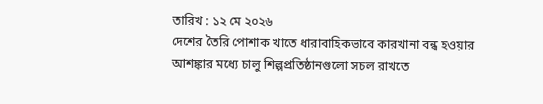তারিখ : ১২ মে ২০২৬
দেশের তৈরি পোশাক খাতে ধারাবাহিকভাবে কারখানা বন্ধ হওয়ার আশঙ্কার মধ্যে চালু শিল্পপ্রতিষ্ঠানগুলো সচল রাখতে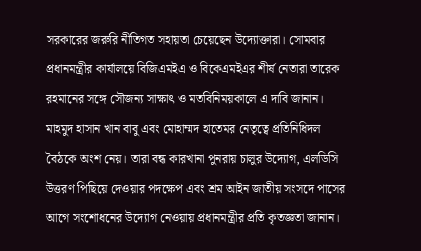সরকারের জরুরি নীতিগত সহায়তা চেয়েছেন উদ্যোক্তারা। সোমবার প্রধানমন্ত্রীর কার্যালয়ে বিজিএমইএ ও বিকেএমইএর শীর্ষ নেতারা তারেক রহমানের সঙ্গে সৌজন্য সাক্ষাৎ ও মতবিনিময়কালে এ দাবি জানান।
মাহমুদ হাসান খান বাবু এবং মোহাম্মদ হাতেমর নেতৃত্বে প্রতিনিধিদল বৈঠকে অংশ নেয়। তারা বন্ধ কারখানা পুনরায় চালুর উদ্যোগ, এলডিসি উত্তরণ পিছিয়ে দেওয়ার পদক্ষেপ এবং শ্রম আইন জাতীয় সংসদে পাসের আগে সংশোধনের উদ্যোগ নেওয়ায় প্রধানমন্ত্রীর প্রতি কৃতজ্ঞতা জানান।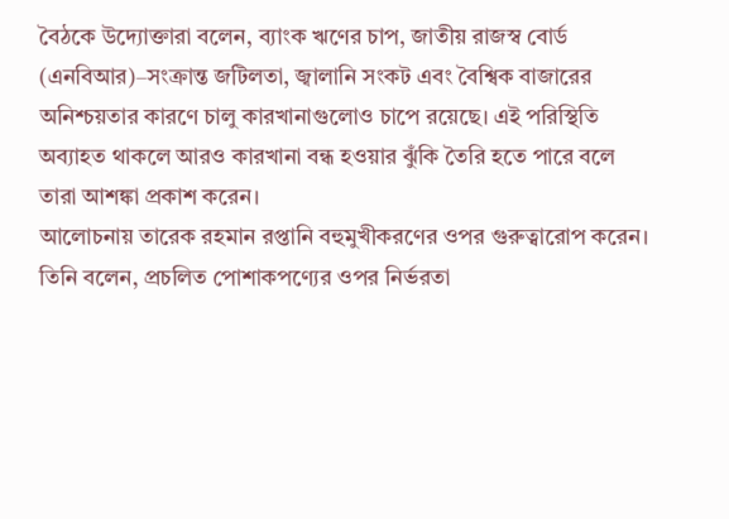বৈঠকে উদ্যোক্তারা বলেন, ব্যাংক ঋণের চাপ, জাতীয় রাজস্ব বোর্ড (এনবিআর)–সংক্রান্ত জটিলতা, জ্বালানি সংকট এবং বৈশ্বিক বাজারের অনিশ্চয়তার কারণে চালু কারখানাগুলোও চাপে রয়েছে। এই পরিস্থিতি অব্যাহত থাকলে আরও কারখানা বন্ধ হওয়ার ঝুঁকি তৈরি হতে পারে বলে তারা আশঙ্কা প্রকাশ করেন।
আলোচনায় তারেক রহমান রপ্তানি বহুমুখীকরণের ওপর গুরুত্বারোপ করেন। তিনি বলেন, প্রচলিত পোশাকপণ্যের ওপর নির্ভরতা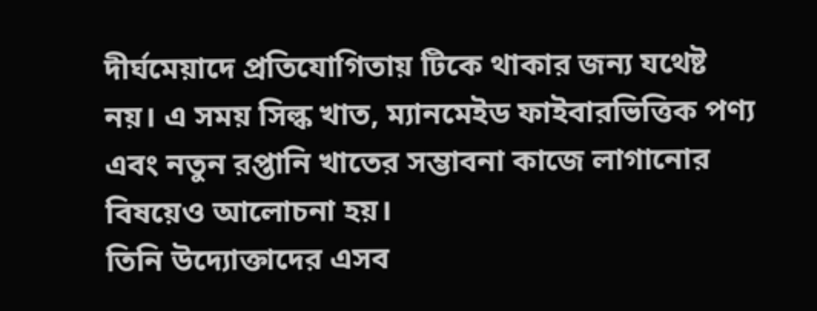দীর্ঘমেয়াদে প্রতিযোগিতায় টিকে থাকার জন্য যথেষ্ট নয়। এ সময় সিল্ক খাত, ম্যানমেইড ফাইবারভিত্তিক পণ্য এবং নতুন রপ্তানি খাতের সম্ভাবনা কাজে লাগানোর বিষয়েও আলোচনা হয়।
তিনি উদ্যোক্তাদের এসব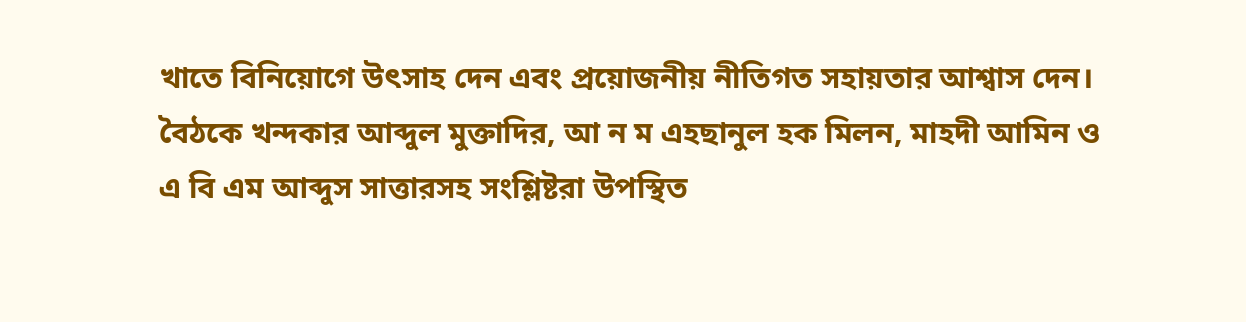খাতে বিনিয়োগে উৎসাহ দেন এবং প্রয়োজনীয় নীতিগত সহায়তার আশ্বাস দেন। বৈঠকে খন্দকার আব্দুল মুক্তাদির, আ ন ম এহছানুল হক মিলন, মাহদী আমিন ও এ বি এম আব্দুস সাত্তারসহ সংশ্লিষ্টরা উপস্থিত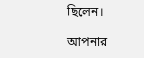ছিলেন।

আপনার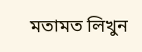মতামত লিখুন